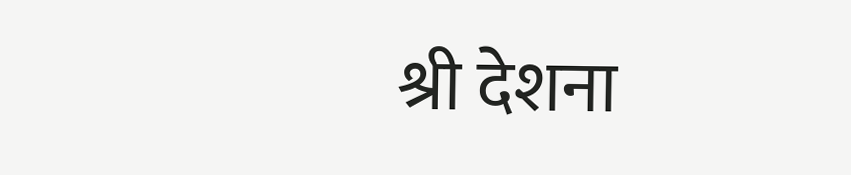श्री देशना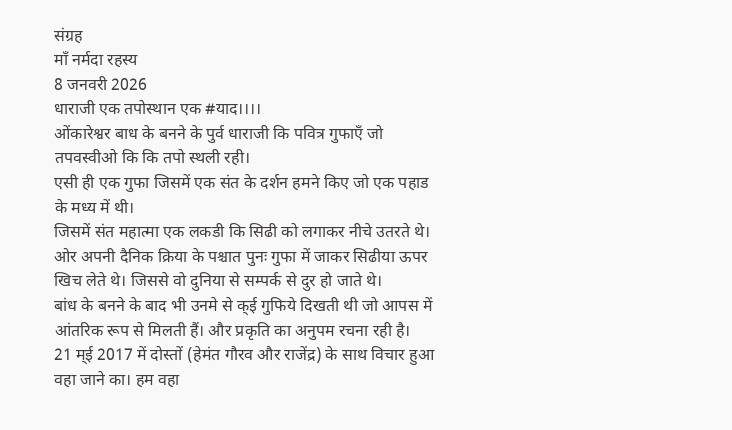संग्रह
माँ नर्मदा रहस्य
8 जनवरी 2026
धाराजी एक तपोस्थान एक #याद।।।।
ओंकारेश्वर बाध के बनने के पुर्व धाराजी कि पवित्र गुफाएँ जो तपवस्वीओ कि कि तपो स्थली रही।
एसी ही एक गुफा जिसमें एक संत के दर्शन हमने किए जो एक पहाड के मध्य में थी।
जिसमें संत महात्मा एक लकडी कि सिढी को लगाकर नीचे उतरते थे। ओर अपनी दैनिक क्रिया के पश्चात पुनः गुफा में जाकर सिढीया ऊपर खिच लेते थे। जिससे वो दुनिया से सम्पर्क से दुर हो जाते थे।
बांध के बनने के बाद भी उनमे से क्ई गुफिये दिखती थी जो आपस में आंतरिक रूप से मिलती हैं। और प्रकृति का अनुपम रचना रही है।
21 म्ई 2017 में दोस्तों (हेमंत गौरव और राजेंद्र) के साथ विचार हुआ वहा जाने का। हम वहा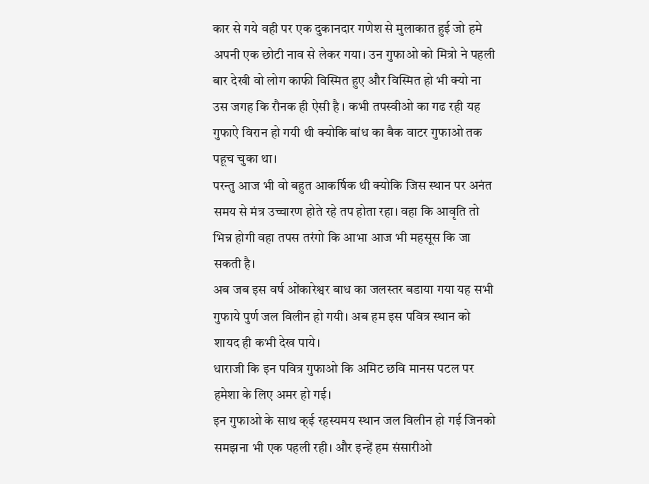कार से गये वही पर एक दुकानदार गणेश से मुलाकात हुई जो हमे अपनी एक छोटी नाव से लेकर गया। उन गुफाओ को मित्रो ने पहली बार देखी वो लोग काफी विस्मित हुए और विस्मित हो भी क्यो ना उस जगह कि रौनक ही ऐसी है । कभी तपस्वीओ का गढ रही यह गुफाऐ विरान हो गयी थी क्योकि बांध का बैक वाटर गुफाओ तक पहूच चुका था।
परन्तु आज भी वो बहुत आकर्षिक थी क्योकि जिस स्थान पर अनंत समय से मंत्र उच्चारण होते रहे तप होता रहा। वहा कि आवृति तो भिन्न होगी वहा तपस तरंगो कि आभा आज भी महसूस कि जा सकती है।
अब जब इस वर्ष ओंकारेश्वर बाध का जलस्तर बडाया गया यह सभी गुफाये पुर्ण जल विलीन हो गयी। अब हम इस पवित्र स्थान को शायद ही कभी देख पाये।
धाराजी कि इन पवित्र गुफाओ कि अमिट छवि मानस पटल पर हमेशा के लिए अमर हो गई।
इन गुफाओ के साथ क्ई रहस्यमय स्थान जल विलीन हो गई जिनको समझना भी एक पहली रही। और इन्हें हम संसारीओ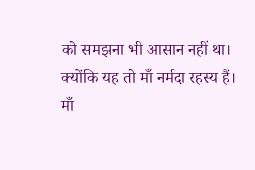को समझना भी आसान नहीं था।
क्योंकि यह तो माँ नर्मदा रहस्य हैं।
माँ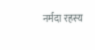नर्मदा रहस्य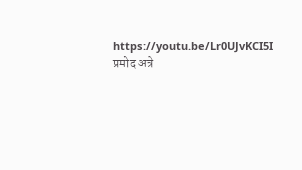https://youtu.be/Lr0UJvKCI5I
प्रमोद अत्रे